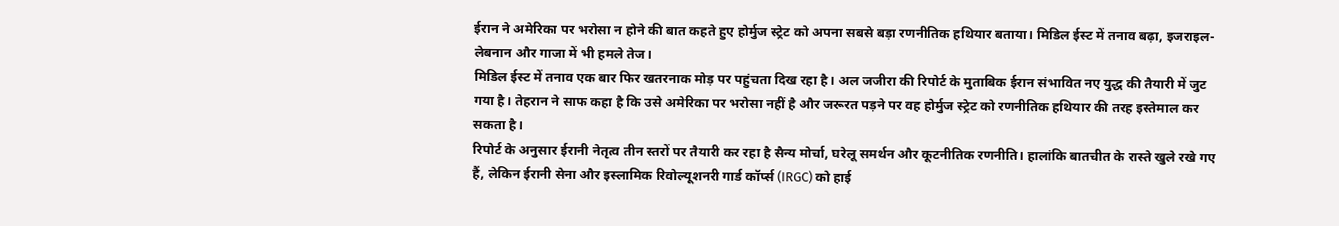ईरान ने अमेरिका पर भरोसा न होने की बात कहते हुए होर्मुज स्ट्रेट को अपना सबसे बड़ा रणनीतिक हथियार बताया। मिडिल ईस्ट में तनाव बढ़ा, इजराइल-लेबनान और गाजा में भी हमले तेज।
मिडिल ईस्ट में तनाव एक बार फिर खतरनाक मोड़ पर पहुंचता दिख रहा है। अल जजीरा की रिपोर्ट के मुताबिक ईरान संभावित नए युद्ध की तैयारी में जुट गया है। तेहरान ने साफ कहा है कि उसे अमेरिका पर भरोसा नहीं है और जरूरत पड़ने पर वह होर्मुज स्ट्रेट को रणनीतिक हथियार की तरह इस्तेमाल कर सकता है।
रिपोर्ट के अनुसार ईरानी नेतृत्व तीन स्तरों पर तैयारी कर रहा है सैन्य मोर्चा, घरेलू समर्थन और कूटनीतिक रणनीति। हालांकि बातचीत के रास्ते खुले रखे गए हैं, लेकिन ईरानी सेना और इस्लामिक रिवोल्यूशनरी गार्ड कॉर्प्स (IRGC) को हाई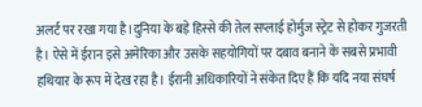अलर्ट पर रखा गया है।दुनिया के बड़े हिस्से की तेल सप्लाई होर्मुज स्ट्रेट से होकर गुजरती है। ऐसे में ईरान इसे अमेरिका और उसके सहयोगियों पर दबाव बनाने के सबसे प्रभावी हथियार के रूप में देख रहा है। ईरानी अधिकारियों ने संकेत दिए हैं कि यदि नया संघर्ष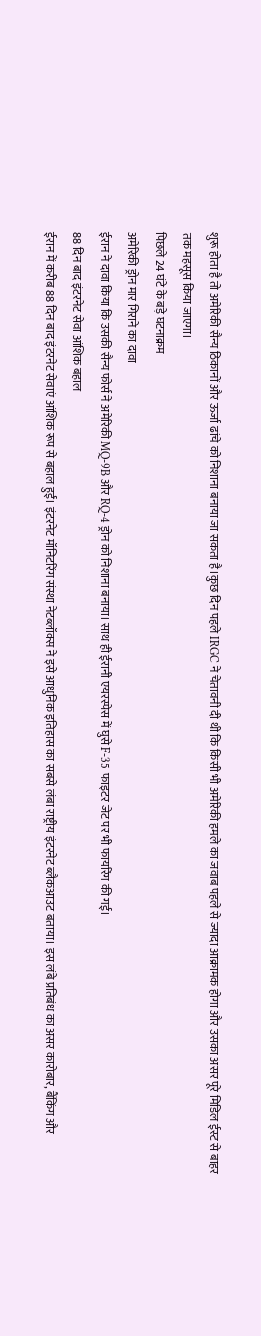शुरू होता है तो अमेरिकी सैन्य ठिकानों और ऊर्जा ढांचे को निशाना बनाया जा सकता है।कुछ दिन पहले IRGC ने चेतावनी दी थी कि किसी भी अमेरिकी हमले का जवाब पहले से ज्यादा आक्रामक होगा और उसका असर पूरे मिडिल ईस्ट से बाहर तक महसूस किया जाएगा।
पिछले 24 घंटे के बड़े घटनाक्रम
अमेरिकी ड्रोन मार गिराने का दावा
ईरान ने दावा किया कि उसकी सैन्य फोर्स ने अमेरिकी MQ-9B और RQ-4 ड्रोन को निशाना बनाया। साथ ही ईरानी एयरस्पेस में घुसे F-35 फाइटर जेट पर भी फायरिंग की गई।
88 दिन बाद इंटरनेट सेवा आंशिक बहाल
ईरान में करीब 88 दिन बाद इंटरनेट सेवाएं आंशिक रूप से बहाल हुईं। इंटरनेट मॉनिटरिंग संस्था नेटब्लॉक्स ने इसे आधुनिक इतिहास का सबसे लंबा राष्ट्रीय इंटरनेट ब्लैकआउट बताया। इस लंबे प्रतिबंध का असर कारोबार, बैंकिंग और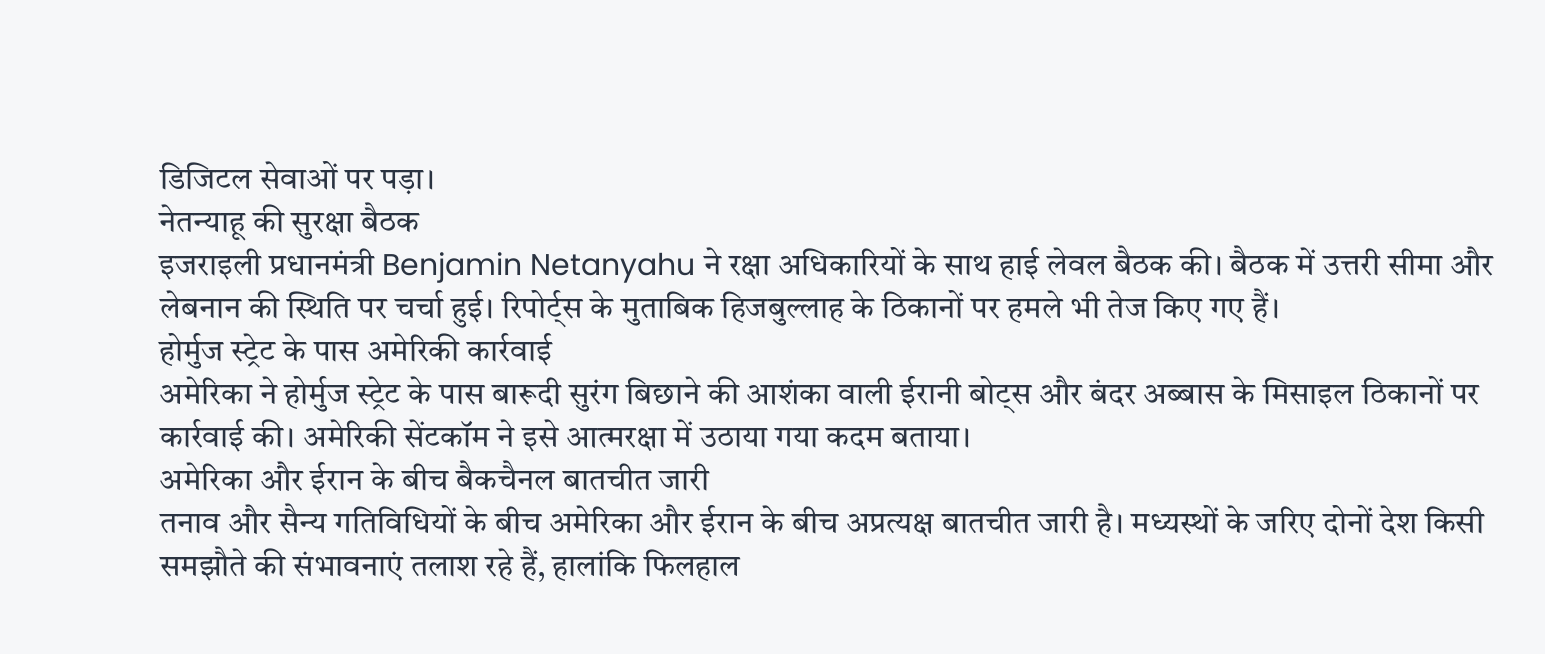डिजिटल सेवाओं पर पड़ा।
नेतन्याहू की सुरक्षा बैठक
इजराइली प्रधानमंत्री Benjamin Netanyahu ने रक्षा अधिकारियों के साथ हाई लेवल बैठक की। बैठक में उत्तरी सीमा और लेबनान की स्थिति पर चर्चा हुई। रिपोर्ट्स के मुताबिक हिजबुल्लाह के ठिकानों पर हमले भी तेज किए गए हैं।
होर्मुज स्ट्रेट के पास अमेरिकी कार्रवाई
अमेरिका ने होर्मुज स्ट्रेट के पास बारूदी सुरंग बिछाने की आशंका वाली ईरानी बोट्स और बंदर अब्बास के मिसाइल ठिकानों पर कार्रवाई की। अमेरिकी सेंटकॉम ने इसे आत्मरक्षा में उठाया गया कदम बताया।
अमेरिका और ईरान के बीच बैकचैनल बातचीत जारी
तनाव और सैन्य गतिविधियों के बीच अमेरिका और ईरान के बीच अप्रत्यक्ष बातचीत जारी है। मध्यस्थों के जरिए दोनों देश किसी समझौते की संभावनाएं तलाश रहे हैं, हालांकि फिलहाल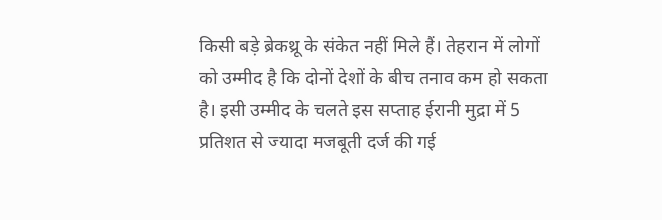किसी बड़े ब्रेकथ्रू के संकेत नहीं मिले हैं। तेहरान में लोगों को उम्मीद है कि दोनों देशों के बीच तनाव कम हो सकता है। इसी उम्मीद के चलते इस सप्ताह ईरानी मुद्रा में 5 प्रतिशत से ज्यादा मजबूती दर्ज की गई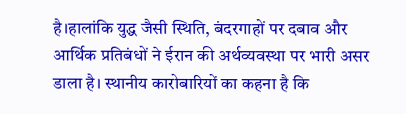है।हालांकि युद्ध जैसी स्थिति, बंदरगाहों पर दबाव और आर्थिक प्रतिबंधों ने ईरान की अर्थव्यवस्था पर भारी असर डाला है। स्थानीय कारोबारियों का कहना है कि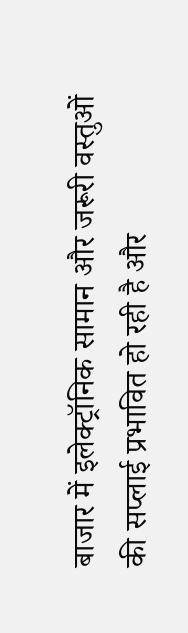बाजार में इलेक्ट्रॉनिक सामान और जरूरी वस्तुओं की सप्लाई प्रभावित हो रही है और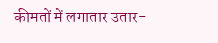कीमतों में लगातार उतार-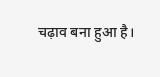चढ़ाव बना हुआ है।